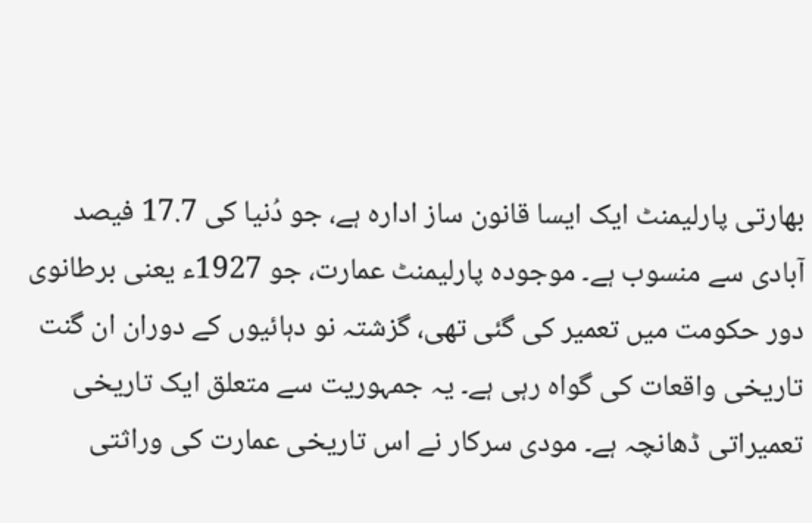بھارتی پارلیمنٹ ایک ایسا قانون ساز ادارہ ہے، جو دُنیا کی 17.7 فیصد آبادی سے منسوب ہے۔ موجودہ پارلیمنٹ عمارت، جو 1927ء یعنی برطانوی دور حکومت میں تعمیر کی گئی تھی، گزشتہ نو دہائیوں کے دوران ان گنت تاریخی واقعات کی گواہ رہی ہے۔ یہ جمہوریت سے متعلق ایک تاریخی تعمیراتی ڈھانچہ ہے۔ مودی سرکار نے اس تاریخی عمارت کی وراثتی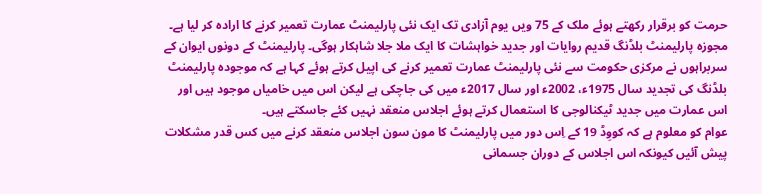حرمت کو برقرار رکھتے ہوئے ملک کے 75 ویں یوم آزادی تک ایک نئی پارلیمنٹ عمارت تعمیر کرنے کا ارادہ کر لیا ہے۔
مجوزہ پارلیمنٹ بلڈنگ قدیم روایات اور جدید خواہشات کا ایک ملا جلا شاہکار ہوگی۔ پارلیمنٹ کے دونوں ایوان کے سربراہوں نے مرکزی حکومت سے نئی پارلیمنٹ عمارت تعمیر کرنے کی اپیل کرتے ہوئے کہا ہے کہ موجودہ پارلیمنٹ بلڈنگ کی تجدید سال 1975ء، 2002ء اور سال 2017ء میں کی جاچکی ہے لیکن اس میں خامیاں موجود ہیں اور اس عمارت میں جدید ٹیکنالوجی کا استعمال کرتے ہوئے اجلاس منعقد نہیں کئے جاسکتے ہیں۔
عوام کو معلوم ہے کہ کووِڈ 19 کے اِس دور میں پارلیمنٹ کا مون سون اجلاس منعقد کرنے میں کس قدر مشکلات پیش آئیں کیونکہ اس اجلاس کے دوران جسمانی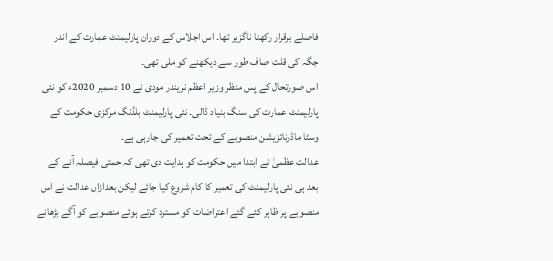فاصلے برقرار رکھنا ناگزیر تھا۔ اس اجلاس کے دوران پارلیمنٹ عمارت کے اندر جگہ کی قلت صاف طور سے دیکھنے کو ملی تھی۔
اس صورتحال کے پس منظر وزیر اعظم نریندر مودی نے 10 دسمبر 2020ء کو نئی پارلیمنٹ عمارت کی سنگ بنیاد ڈالی۔ نئی پارلیمنٹ بلڈنگ مرکزی حکومت کے وسٹا ماڈرنائزیشن منصوبے کے تحت تعمیر کی جارہی ہے۔
عدالت عظمیٰ نے ابتدا میں حکومت کو ہدایت دی تھی کہ حمتی فیصلہ آنے کے بعد ہی نئی پارلیمنٹ کی تعمیر کا کام شروع کیا جائے لیکن بعدازاں عدالت نے اس منصوبے پر ظاہر کئے گئے اعتراضات کو مسترد کرتے ہوئے منصوبے کو آگے بڑھانے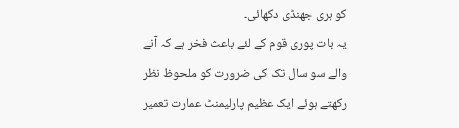کو ہری جھنڈی دکھائی۔
یہ بات پوری قوم کے لئے باعث فخر ہے کہ آنے والے سو سال تک کی ضرورت کو ملحوظ نظر رکھتے ہوئے ایک عظیم پارلیمنٹ عمارت تعمیر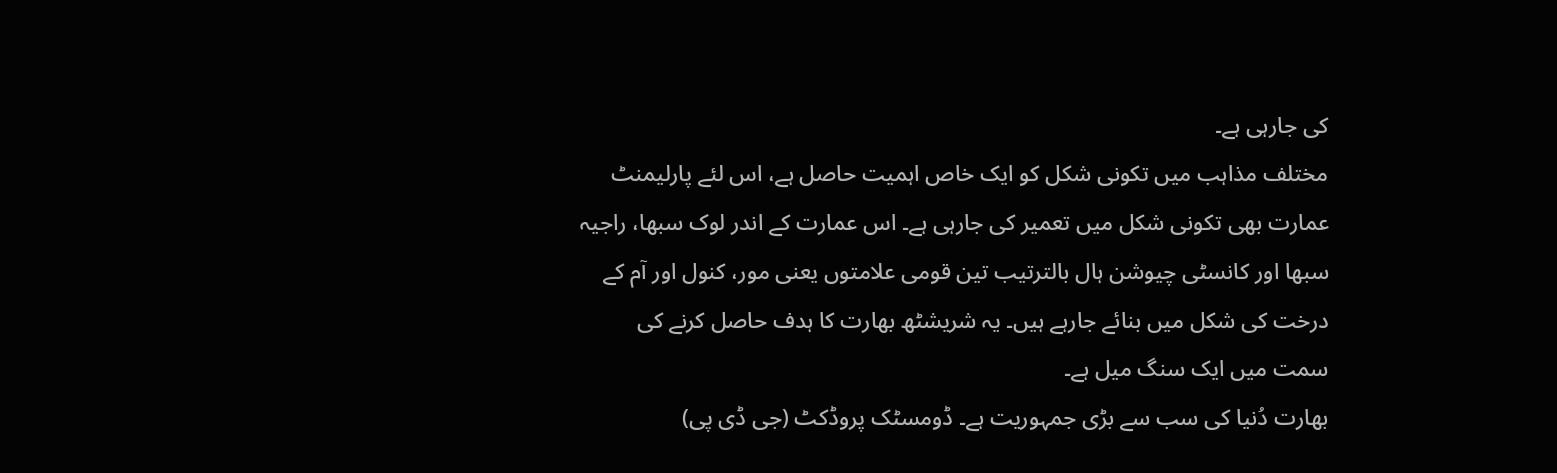کی جارہی ہے۔
مختلف مذاہب میں تکونی شکل کو ایک خاص اہمیت حاصل ہے، اس لئے پارلیمنٹ عمارت بھی تکونی شکل میں تعمیر کی جارہی ہے۔ اس عمارت کے اندر لوک سبھا، راجیہ سبھا اور کانسٹی چیوشن ہال بالترتیب تین قومی علامتوں یعنی مور، کنول اور آم کے درخت کی شکل میں بنائے جارہے ہیں۔ یہ شریشٹھ بھارت کا ہدف حاصل کرنے کی سمت میں ایک سنگ میل ہے۔
بھارت دُنیا کی سب سے بڑی جمہوریت ہے۔ ڈومسٹک پروڈکٹ (جی ڈی پی)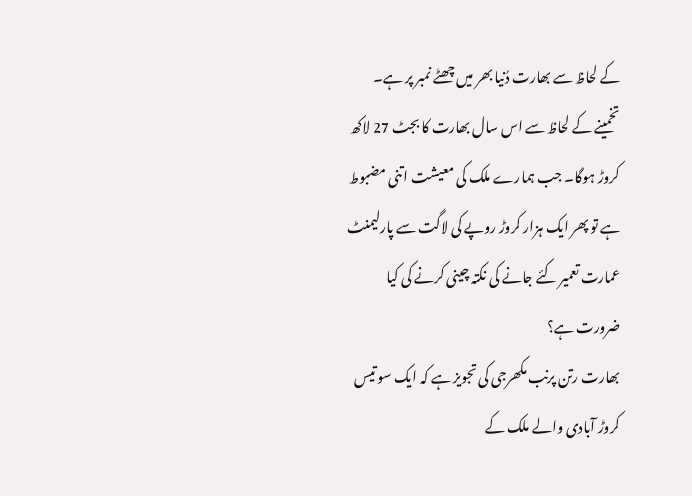کے لحاظ سے بھارت دُنیا بھر میں چھٹے نمبر پر ہے۔ تخمینے کے لحاظ سے اس سال بھارت کا بجٹ 27 لاکھ کروڑ ہوگا۔ جب ہمارے ملک کی معیشت اتنی مضبوط ہے تو پھر ایک ہزار کروڑ روپے کی لاگت سے پارلیمنٹ عمارت تعمیر کئے جانے کی نکتہ چینی کرنے کی کیا ضرورت ہے؟
بھارت رتن پرنب مکھرجی کی تجویز ہے کہ ایک سو تیس کروڑ آبادی والے ملک کے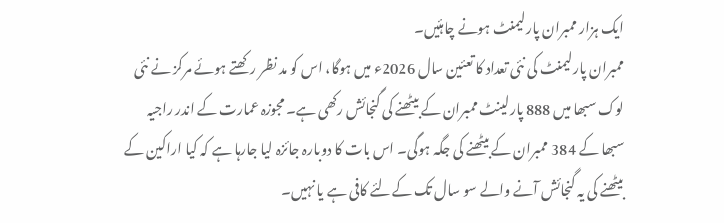ایک ہزار ممبران پارلیمنٹ ہونے چاہئیں۔
ممبران پارلیمنٹ کی نئی تعداد کا تعئین سال 2026ء میں ہوگا، اس کو مد نظر رکھتے ہوئے مرکز نے نئی لوک سبھا میں 888 پارلینٹ ممبران کے بیٹھنے کی گنجائش رکھی ہے۔ مجوزہ عمارت کے اندر راجیہ سبھا کے 384 ممبران کے بیٹھنے کی جگہ ہوگی۔ اس بات کا دوبارہ جائزہ لیا جارہا ہے کہ کیا اراکین کے بیٹھنے کی یہ گنجائش آنے والے سو سال تک کےلئے کافی ہے یا نہیں۔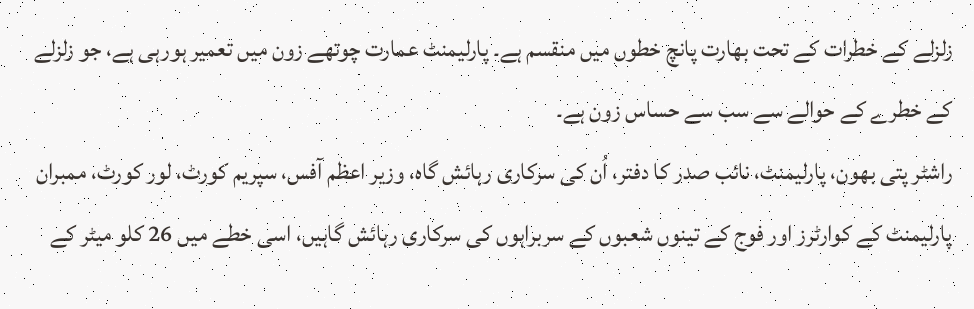زلزلے کے خطرات کے تحت بھارت پانچ خطوں میں منقسم ہے۔ پارلیمنٹ عمارت چوتھے زون میں تعمیر ہورہی ہے، جو زلزلے کے خطرے کے حوالے سے سب سے حساس زون ہے۔
راشٹر پتی بھون، پارلیمنٹ، نائب صدر کا دفتر، اُن کی سرکاری رہائش گاہ، وزیر اعظم آفس، سپریم کورٹ، لور کورٹ، ممبران پارلیمنٹ کے کوارٹرز اور فوج کے تینوں شعبوں کے سربراہوں کی سرکاری رہائش گاہیں، اسی خطے میں 26 کلو میٹر کے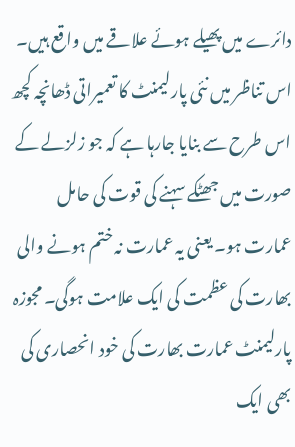دائرے میں پھیلے ہوئے علاقے میں واقع ہیں۔ اس تناظر میں نئی پارلیمنٹ کا تعمیراتی ڈھانچہ کچھ اس طرح سے بنایا جارہا ہے کہ جو زلزلے کے صورت میں جھٹکے سہنے کی قوت کی حامل عمارت ہو۔ یعنی یہ عمارت نہ ختم ہونے والی بھارت کی عظمت کی ایک علامت ہوگی۔ مجوزہ پارلیمنٹ عمارت بھارت کی خود انحصاری کی بھی ایک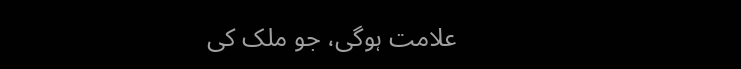علامت ہوگی، جو ملک کی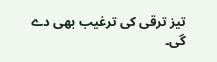تیز ترقی کی ترغیب بھی دے گی۔